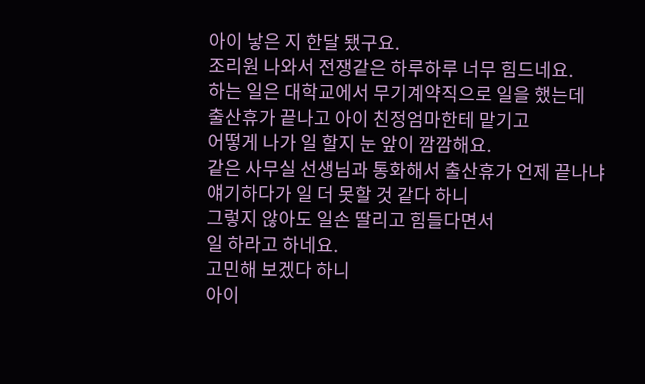아이 낳은 지 한달 됐구요.
조리원 나와서 전쟁같은 하루하루 너무 힘드네요.
하는 일은 대학교에서 무기계약직으로 일을 했는데
출산휴가 끝나고 아이 친정엄마한테 맡기고
어떻게 나가 일 할지 눈 앞이 깜깜해요.
같은 사무실 선생님과 통화해서 출산휴가 언제 끝나냐
얘기하다가 일 더 못할 것 같다 하니
그렇지 않아도 일손 딸리고 힘들다면서
일 하라고 하네요.
고민해 보겠다 하니
아이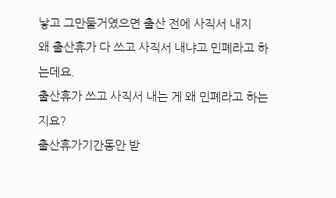낳고 그만둘거였으면 출산 전에 사직서 내지
왜 출산휴가 다 쓰고 사직서 내냐고 민폐라고 하는데요.
출산휴가 쓰고 사직서 내는 게 왜 민폐라고 하는지요?
출산휴가기간동안 받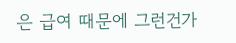은 급여 때문에 그런건가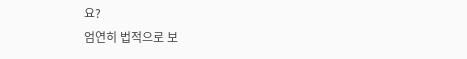요?
엄연히 법적으로 보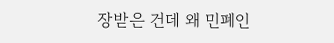장받은 건데 왜 민폐인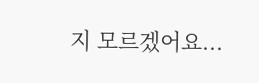지 모르겠어요...